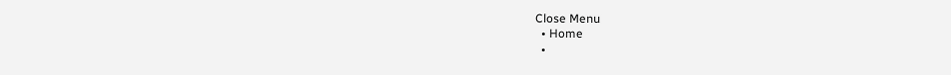Close Menu
  • Home
  •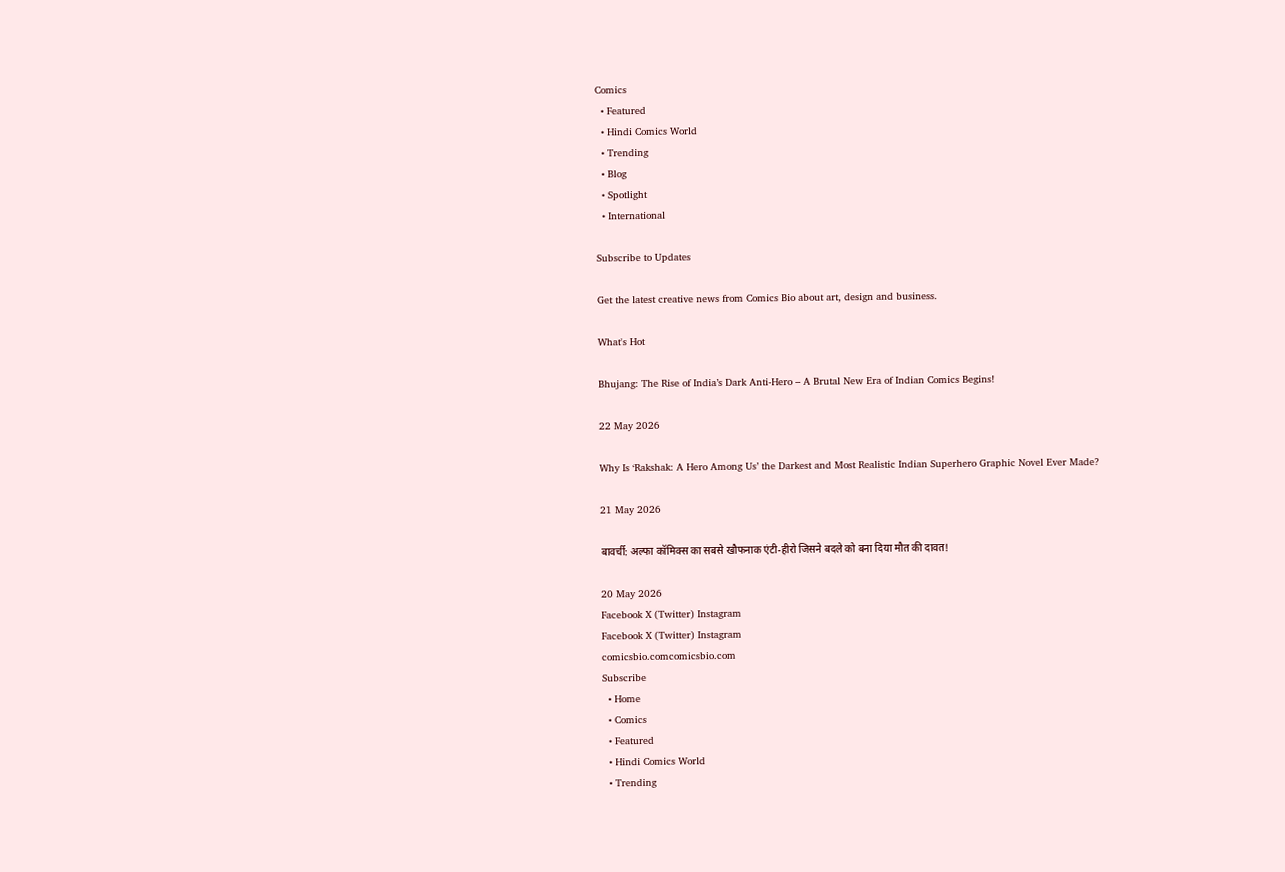Comics
  • Featured
  • Hindi Comics World
  • Trending
  • Blog
  • Spotlight
  • International

Subscribe to Updates

Get the latest creative news from Comics Bio about art, design and business.

What's Hot

Bhujang: The Rise of India’s Dark Anti-Hero – A Brutal New Era of Indian Comics Begins!

22 May 2026

Why Is ‘Rakshak: A Hero Among Us’ the Darkest and Most Realistic Indian Superhero Graphic Novel Ever Made?

21 May 2026

बावर्ची: अल्फा कॉमिक्स का सबसे खौफनाक एंटी-हीरो जिसने बदले को बना दिया मौत की दावत!

20 May 2026
Facebook X (Twitter) Instagram
Facebook X (Twitter) Instagram
comicsbio.comcomicsbio.com
Subscribe
  • Home
  • Comics
  • Featured
  • Hindi Comics World
  • Trending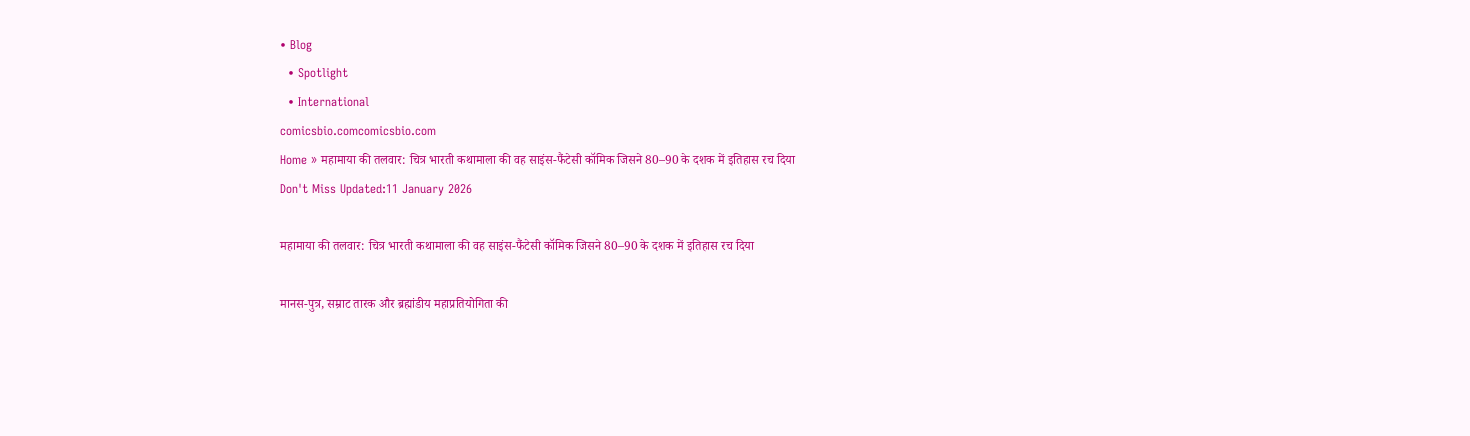• Blog
  • Spotlight
  • International
comicsbio.comcomicsbio.com
Home » महामाया की तलवार: चित्र भारती कथामाला की वह साइंस-फैंटेसी कॉमिक जिसने 80–90 के दशक में इतिहास रच दिया
Don't Miss Updated:11 January 2026

महामाया की तलवार: चित्र भारती कथामाला की वह साइंस-फैंटेसी कॉमिक जिसने 80–90 के दशक में इतिहास रच दिया

मानस-पुत्र, सम्राट तारक और ब्रह्मांडीय महाप्रतियोगिता की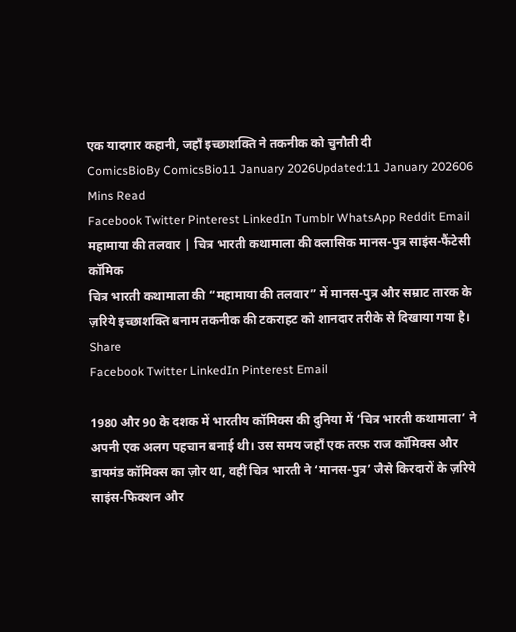एक यादगार कहानी, जहाँ इच्छाशक्ति ने तकनीक को चुनौती दी
ComicsBioBy ComicsBio11 January 2026Updated:11 January 202606 Mins Read
Facebook Twitter Pinterest LinkedIn Tumblr WhatsApp Reddit Email
महामाया की तलवार | चित्र भारती कथामाला की क्लासिक मानस-पुत्र साइंस-फैंटेसी कॉमिक
चित्र भारती कथामाला की “महामाया की तलवार” में मानस-पुत्र और सम्राट तारक के ज़रिये इच्छाशक्ति बनाम तकनीक की टकराहट को शानदार तरीके से दिखाया गया है।
Share
Facebook Twitter LinkedIn Pinterest Email

1980 और 90 के दशक में भारतीय कॉमिक्स की दुनिया में ‘चित्र भारती कथामाला’ ने अपनी एक अलग पहचान बनाई थी। उस समय जहाँ एक तरफ़ राज कॉमिक्स और डायमंड कॉमिक्स का ज़ोर था, वहीं चित्र भारती ने ‘मानस-पुत्र’ जैसे किरदारों के ज़रिये साइंस-फिक्शन और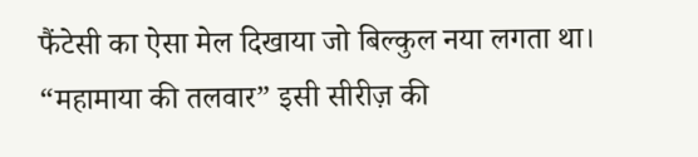फैंटेसी का ऐसा मेल दिखाया जो बिल्कुल नया लगता था। “महामाया की तलवार” इसी सीरीज़ की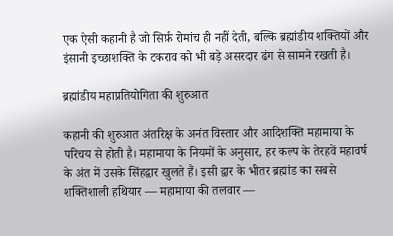एक ऐसी कहानी है जो सिर्फ़ रोमांच ही नहीं देती, बल्कि ब्रह्मांडीय शक्तियों और इंसानी इच्छाशक्ति के टकराव को भी बड़े असरदार ढंग से सामने रखती है।

ब्रह्मांडीय महाप्रतियोगिता की शुरुआत

कहानी की शुरुआत अंतरिक्ष के अनंत विस्तार और आदिशक्ति महामाया के परिचय से होती है। महामाया के नियमों के अनुसार, हर कल्प के तेरहवें महावर्ष के अंत में उसके सिंहद्वार खुलते हैं। इसी द्वार के भीतर ब्रह्मांड का सबसे शक्तिशाली हथियार — महामाया की तलवार —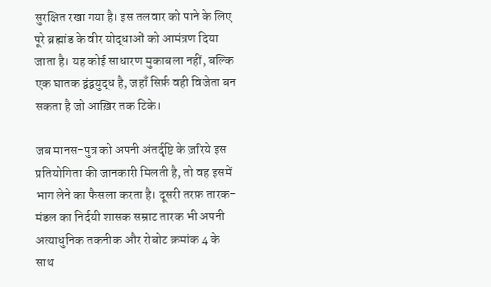सुरक्षित रखा गया है। इस तलवार को पाने के लिए पूरे ब्रह्मांड के वीर योद्धाओं को आमंत्रण दिया जाता है। यह कोई साधारण मुकाबला नहीं, बल्कि एक घातक द्वंद्वयुद्ध है, जहाँ सिर्फ़ वही विजेता बन सकता है जो आख़िर तक टिके।

जब मानस-पुत्र को अपनी अंतर्दृष्टि के ज़रिये इस प्रतियोगिता की जानकारी मिलती है, तो वह इसमें भाग लेने का फैसला करता है। दूसरी तरफ़ तारक-मंडल का निर्दयी शासक सम्राट तारक भी अपनी अत्याधुनिक तकनीक और रोबोट क्रमांक 4 के साथ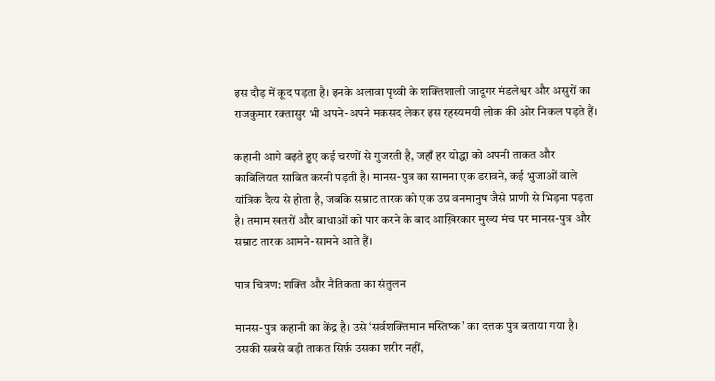इस दौड़ में कूद पड़ता है। इनके अलावा पृथ्वी के शक्तिशाली जादूगर मंडलेश्वर और असुरों का राजकुमार रक्तासुर भी अपने-अपने मकसद लेकर इस रहस्यमयी लोक की ओर निकल पड़ते हैं।

कहानी आगे बढ़ते हुए कई चरणों से गुजरती है, जहाँ हर योद्धा को अपनी ताकत और काबिलियत साबित करनी पड़ती है। मानस-पुत्र का सामना एक डरावने, कई भुजाओं वाले यांत्रिक दैत्य से होता है, जबकि सम्राट तारक को एक उग्र वनमानुष जैसे प्राणी से भिड़ना पड़ता है। तमाम खतरों और बाधाओं को पार करने के बाद आख़िरकार मुख्य मंच पर मानस-पुत्र और सम्राट तारक आमने-सामने आते हैं।

पात्र चित्रण: शक्ति और नैतिकता का संतुलन

मानस-पुत्र कहानी का केंद्र है। उसे ‘सर्वशक्तिमान मस्तिष्क’ का दत्तक पुत्र बताया गया है। उसकी सबसे बड़ी ताकत सिर्फ़ उसका शरीर नहीं,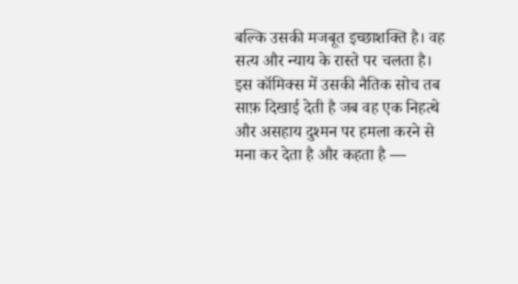बल्कि उसकी मजबूत इच्छाशक्ति है। वह सत्य और न्याय के रास्ते पर चलता है। इस कॉमिक्स में उसकी नैतिक सोच तब साफ़ दिखाई देती है जब वह एक निहत्थे और असहाय दुश्मन पर हमला करने से मना कर देता है और कहता है —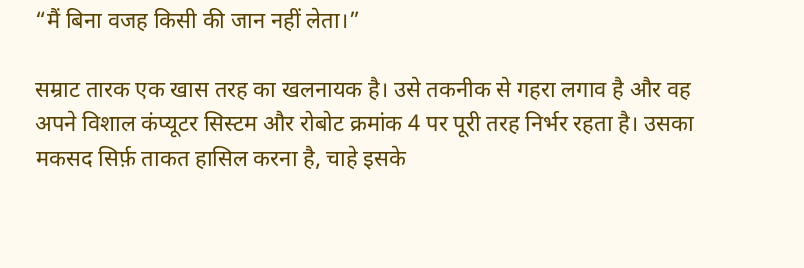“मैं बिना वजह किसी की जान नहीं लेता।”

सम्राट तारक एक खास तरह का खलनायक है। उसे तकनीक से गहरा लगाव है और वह अपने विशाल कंप्यूटर सिस्टम और रोबोट क्रमांक 4 पर पूरी तरह निर्भर रहता है। उसका मकसद सिर्फ़ ताकत हासिल करना है, चाहे इसके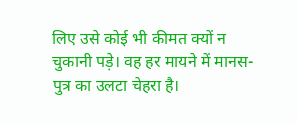लिए उसे कोई भी कीमत क्यों न चुकानी पड़े। वह हर मायने में मानस-पुत्र का उलटा चेहरा है।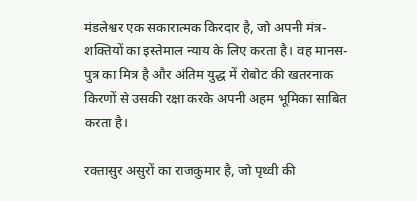मंडलेश्वर एक सकारात्मक किरदार है, जो अपनी मंत्र-शक्तियों का इस्तेमाल न्याय के लिए करता है। वह मानस-पुत्र का मित्र है और अंतिम युद्ध में रोबोट की खतरनाक किरणों से उसकी रक्षा करके अपनी अहम भूमिका साबित करता है।

रक्तासुर असुरों का राजकुमार है, जो पृथ्वी की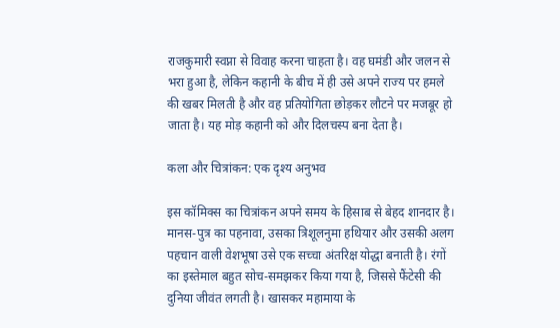राजकुमारी स्वप्ना से विवाह करना चाहता है। वह घमंडी और जलन से भरा हुआ है, लेकिन कहानी के बीच में ही उसे अपने राज्य पर हमले की खबर मिलती है और वह प्रतियोगिता छोड़कर लौटने पर मजबूर हो जाता है। यह मोड़ कहानी को और दिलचस्प बना देता है।

कला और चित्रांकन: एक दृश्य अनुभव

इस कॉमिक्स का चित्रांकन अपने समय के हिसाब से बेहद शानदार है। मानस-पुत्र का पहनावा, उसका त्रिशूलनुमा हथियार और उसकी अलग पहचान वाली वेशभूषा उसे एक सच्चा अंतरिक्ष योद्धा बनाती है। रंगों का इस्तेमाल बहुत सोच-समझकर किया गया है, जिससे फैंटेसी की दुनिया जीवंत लगती है। खासकर महामाया के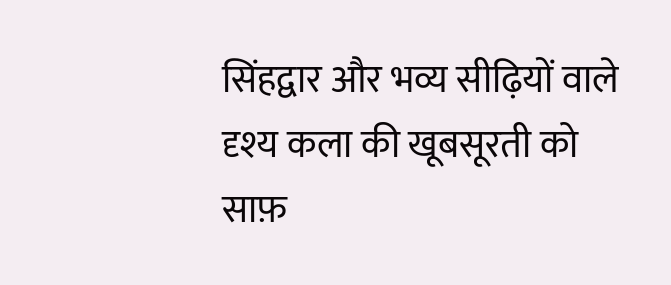सिंहद्वार और भव्य सीढ़ियों वाले दृश्य कला की खूबसूरती को साफ़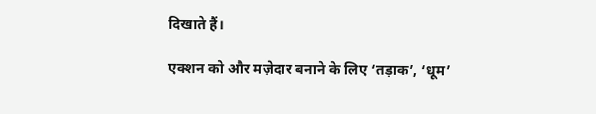दिखाते हैं।

एक्शन को और मज़ेदार बनाने के लिए ‘तड़ाक’, ‘धूम’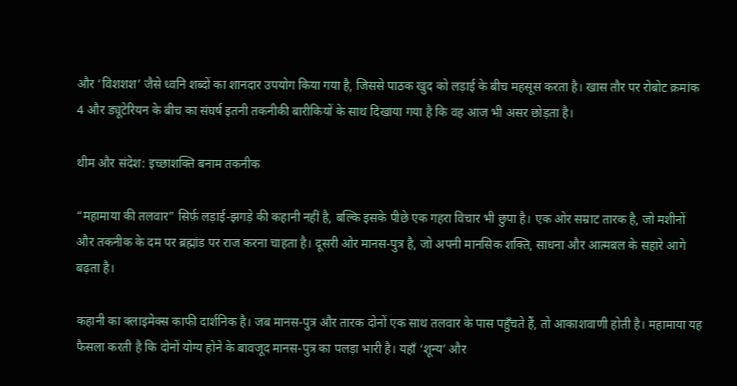और ‘विशशश’ जैसे ध्वनि शब्दों का शानदार उपयोग किया गया है, जिससे पाठक खुद को लड़ाई के बीच महसूस करता है। खास तौर पर रोबोट क्रमांक 4 और ड्यूटेरियन के बीच का संघर्ष इतनी तकनीकी बारीकियों के साथ दिखाया गया है कि वह आज भी असर छोड़ता है।

थीम और संदेश: इच्छाशक्ति बनाम तकनीक

“महामाया की तलवार” सिर्फ़ लड़ाई-झगड़े की कहानी नहीं है, बल्कि इसके पीछे एक गहरा विचार भी छुपा है। एक ओर सम्राट तारक है, जो मशीनों और तकनीक के दम पर ब्रह्मांड पर राज करना चाहता है। दूसरी ओर मानस-पुत्र है, जो अपनी मानसिक शक्ति, साधना और आत्मबल के सहारे आगे बढ़ता है।

कहानी का क्लाइमेक्स काफी दार्शनिक है। जब मानस-पुत्र और तारक दोनों एक साथ तलवार के पास पहुँचते हैं, तो आकाशवाणी होती है। महामाया यह फैसला करती है कि दोनों योग्य होने के बावजूद मानस-पुत्र का पलड़ा भारी है। यहाँ ‘शून्य’ और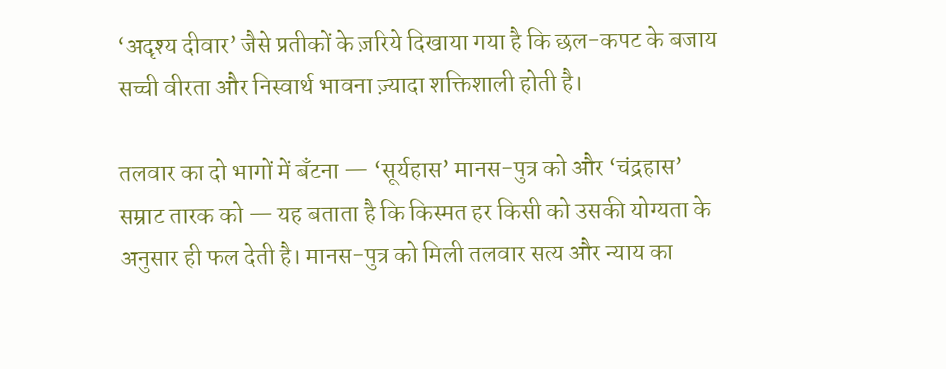‘अदृश्य दीवार’ जैसे प्रतीकों के ज़रिये दिखाया गया है कि छल-कपट के बजाय सच्ची वीरता और निस्वार्थ भावना ज़्यादा शक्तिशाली होती है।

तलवार का दो भागों में बँटना — ‘सूर्यहास’ मानस-पुत्र को और ‘चंद्रहास’ सम्राट तारक को — यह बताता है कि किस्मत हर किसी को उसकी योग्यता के अनुसार ही फल देती है। मानस-पुत्र को मिली तलवार सत्य और न्याय का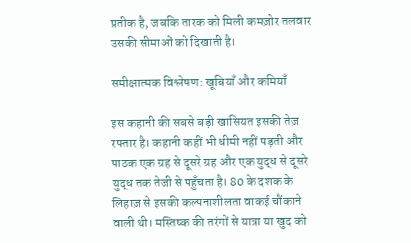प्रतीक है, जबकि तारक को मिली कमज़ोर तलवार उसकी सीमाओं को दिखाती है।

समीक्षात्मक विश्लेषण: खूबियाँ और कमियाँ

इस कहानी की सबसे बड़ी खासियत इसकी तेज़ रफ्तार है। कहानी कहीं भी धीमी नहीं पड़ती और पाठक एक ग्रह से दूसरे ग्रह और एक युद्ध से दूसरे युद्ध तक तेजी से पहुँचता है। 80 के दशक के लिहाज़ से इसकी कल्पनाशीलता वाकई चौंकाने वाली थी। मस्तिष्क की तरंगों से यात्रा या खुद को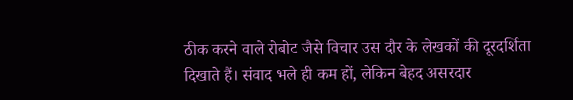ठीक करने वाले रोबोट जैसे विचार उस दौर के लेखकों की दूरदर्शिता दिखाते हैं। संवाद भले ही कम हों, लेकिन बेहद असरदार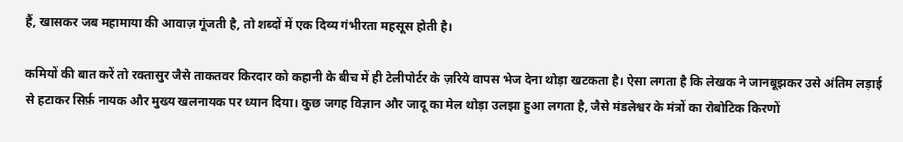हैं, खासकर जब महामाया की आवाज़ गूंजती है, तो शब्दों में एक दिव्य गंभीरता महसूस होती है।

कमियों की बात करें तो रक्तासुर जैसे ताकतवर किरदार को कहानी के बीच में ही टेलीपोर्टर के ज़रिये वापस भेज देना थोड़ा खटकता है। ऐसा लगता है कि लेखक ने जानबूझकर उसे अंतिम लड़ाई से हटाकर सिर्फ़ नायक और मुख्य खलनायक पर ध्यान दिया। कुछ जगह विज्ञान और जादू का मेल थोड़ा उलझा हुआ लगता है, जैसे मंडलेश्वर के मंत्रों का रोबोटिक किरणों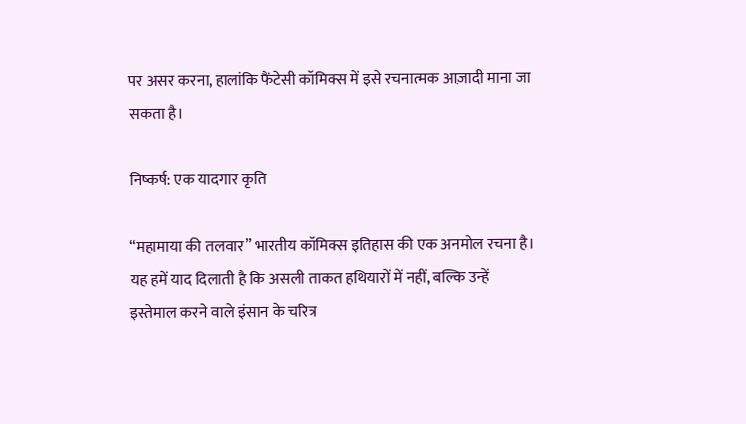पर असर करना, हालांकि फैंटेसी कॉमिक्स में इसे रचनात्मक आज़ादी माना जा सकता है।

निष्कर्ष: एक यादगार कृति

“महामाया की तलवार” भारतीय कॉमिक्स इतिहास की एक अनमोल रचना है। यह हमें याद दिलाती है कि असली ताकत हथियारों में नहीं, बल्कि उन्हें इस्तेमाल करने वाले इंसान के चरित्र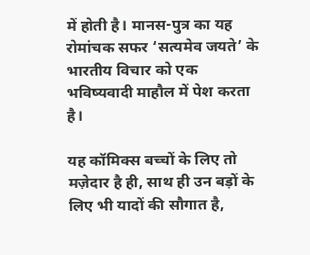में होती है। मानस-पुत्र का यह रोमांचक सफर ‘सत्यमेव जयते’ के भारतीय विचार को एक भविष्यवादी माहौल में पेश करता है।

यह कॉमिक्स बच्चों के लिए तो मज़ेदार है ही, साथ ही उन बड़ों के लिए भी यादों की सौगात है,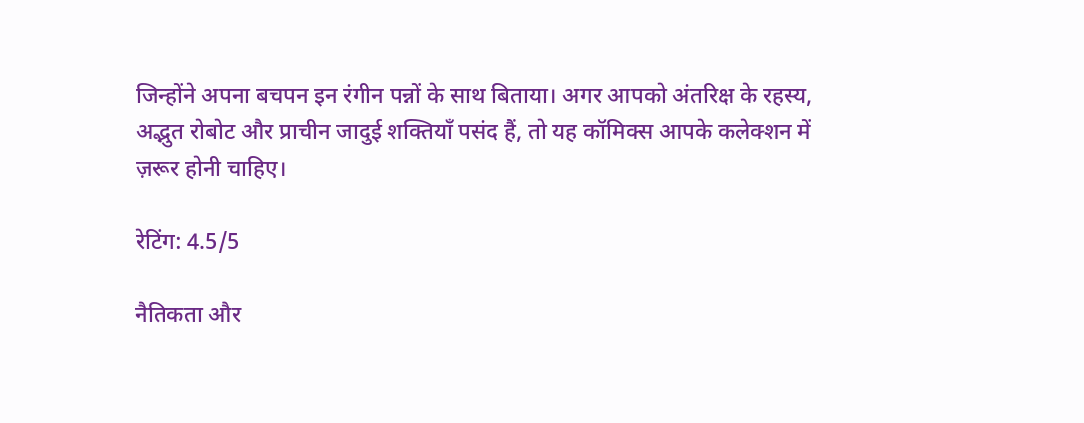जिन्होंने अपना बचपन इन रंगीन पन्नों के साथ बिताया। अगर आपको अंतरिक्ष के रहस्य, अद्भुत रोबोट और प्राचीन जादुई शक्तियाँ पसंद हैं, तो यह कॉमिक्स आपके कलेक्शन में ज़रूर होनी चाहिए।

रेटिंग: 4.5/5

नैतिकता और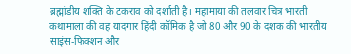ब्रह्मांडीय शक्ति के टकराव को दर्शाती है। महामाया की तलवार चित्र भारती कथामाला की वह यादगार हिंदी कॉमिक है जो 80 और 90 के दशक की भारतीय साइंस-फिक्शन और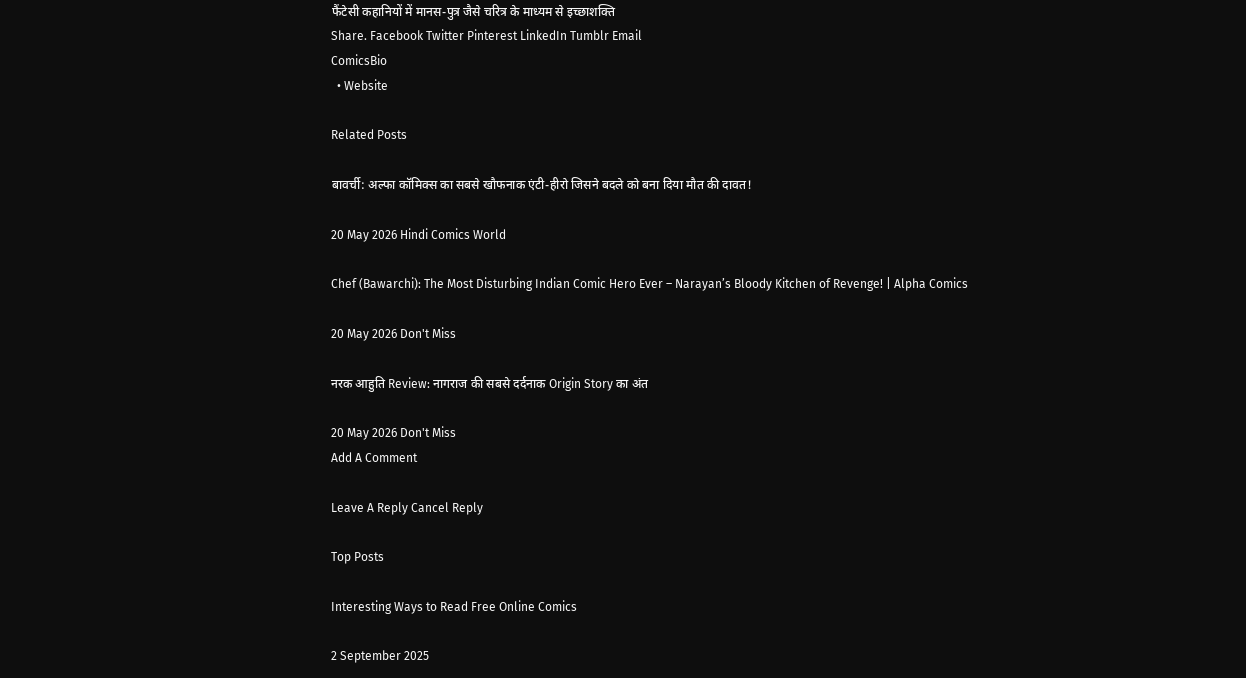फैंटेसी कहानियों में मानस-पुत्र जैसे चरित्र के माध्यम से इच्छाशक्ति
Share. Facebook Twitter Pinterest LinkedIn Tumblr Email
ComicsBio
  • Website

Related Posts

बावर्ची: अल्फा कॉमिक्स का सबसे खौफनाक एंटी-हीरो जिसने बदले को बना दिया मौत की दावत!

20 May 2026 Hindi Comics World

Chef (Bawarchi): The Most Disturbing Indian Comic Hero Ever – Narayan’s Bloody Kitchen of Revenge! | Alpha Comics

20 May 2026 Don't Miss

नरक आहुति Review: नागराज की सबसे दर्दनाक Origin Story का अंत

20 May 2026 Don't Miss
Add A Comment

Leave A Reply Cancel Reply

Top Posts

Interesting Ways to Read Free Online Comics

2 September 2025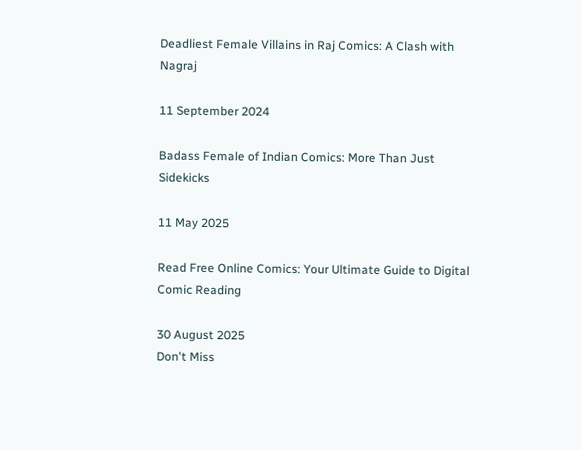Deadliest Female Villains in Raj Comics: A Clash with Nagraj

11 September 2024

Badass Female of Indian Comics: More Than Just Sidekicks

11 May 2025

Read Free Online Comics: Your Ultimate Guide to Digital Comic Reading

30 August 2025
Don't Miss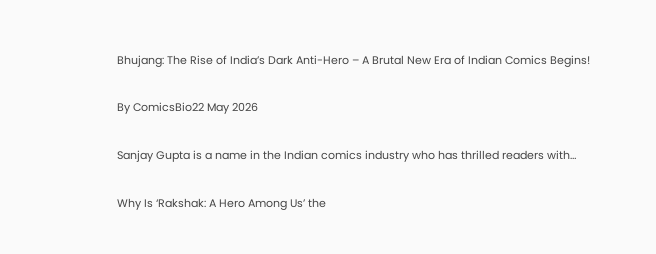Bhujang: The Rise of India’s Dark Anti-Hero – A Brutal New Era of Indian Comics Begins!

By ComicsBio22 May 2026

Sanjay Gupta is a name in the Indian comics industry who has thrilled readers with…

Why Is ‘Rakshak: A Hero Among Us’ the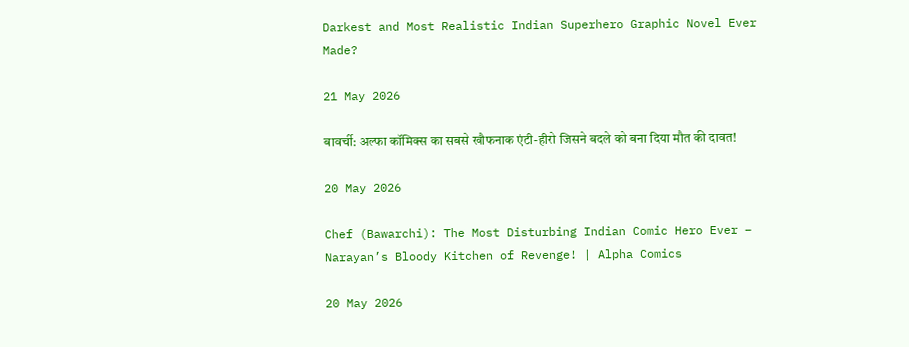Darkest and Most Realistic Indian Superhero Graphic Novel Ever Made?

21 May 2026

बावर्ची: अल्फा कॉमिक्स का सबसे खौफनाक एंटी-हीरो जिसने बदले को बना दिया मौत की दावत!

20 May 2026

Chef (Bawarchi): The Most Disturbing Indian Comic Hero Ever – Narayan’s Bloody Kitchen of Revenge! | Alpha Comics

20 May 2026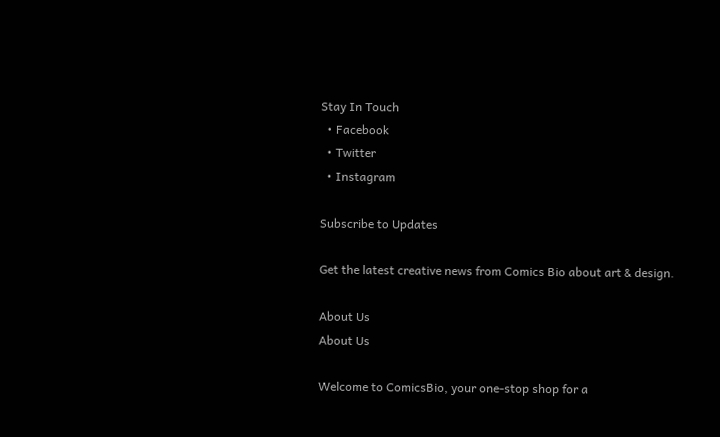Stay In Touch
  • Facebook
  • Twitter
  • Instagram

Subscribe to Updates

Get the latest creative news from Comics Bio about art & design.

About Us
About Us

Welcome to ComicsBio, your one-stop shop for a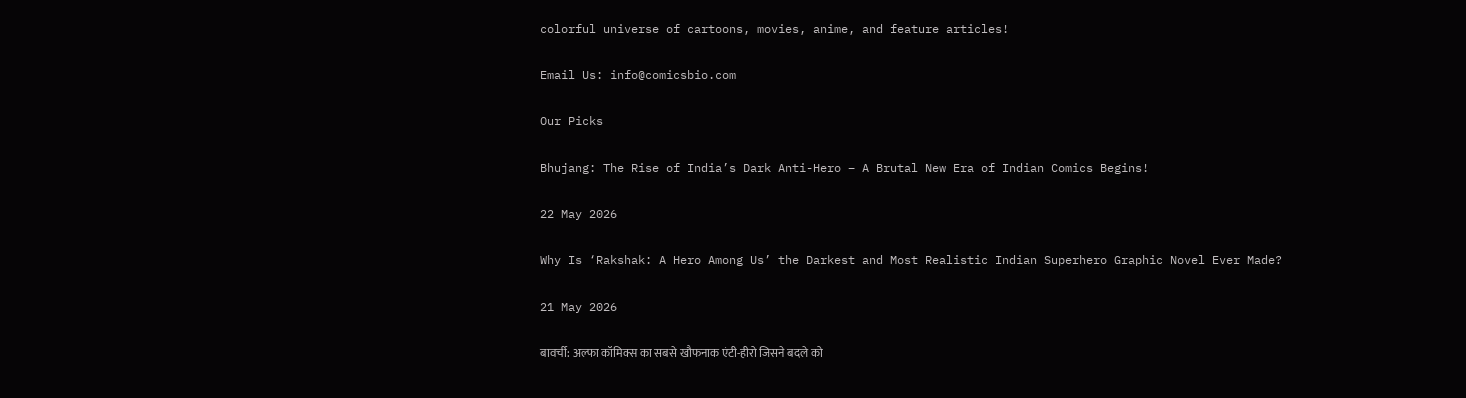colorful universe of cartoons, movies, anime, and feature articles!

Email Us: info@comicsbio.com

Our Picks

Bhujang: The Rise of India’s Dark Anti-Hero – A Brutal New Era of Indian Comics Begins!

22 May 2026

Why Is ‘Rakshak: A Hero Among Us’ the Darkest and Most Realistic Indian Superhero Graphic Novel Ever Made?

21 May 2026

बावर्ची: अल्फा कॉमिक्स का सबसे खौफनाक एंटी-हीरो जिसने बदले को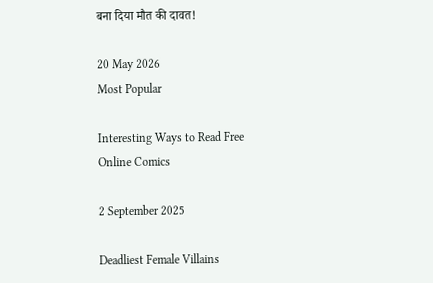बना दिया मौत की दावत!

20 May 2026
Most Popular

Interesting Ways to Read Free Online Comics

2 September 2025

Deadliest Female Villains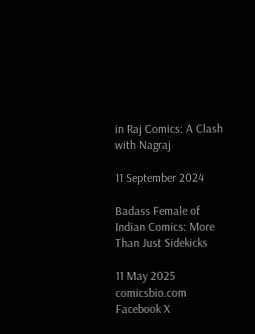in Raj Comics: A Clash with Nagraj

11 September 2024

Badass Female of Indian Comics: More Than Just Sidekicks

11 May 2025
comicsbio.com
Facebook X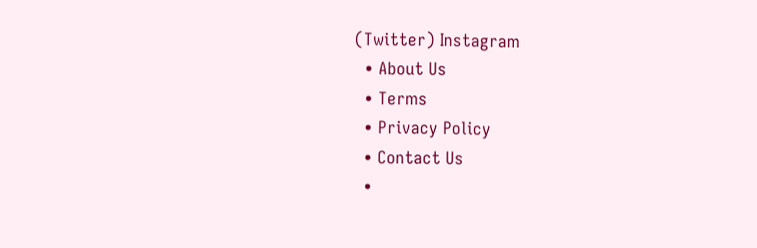(Twitter) Instagram
  • About Us
  • Terms
  • Privacy Policy
  • Contact Us
  •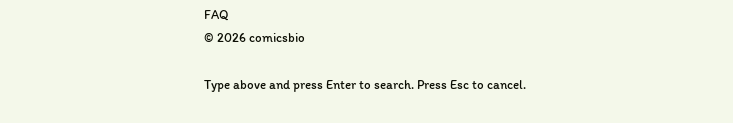FAQ
© 2026 comicsbio

Type above and press Enter to search. Press Esc to cancel.